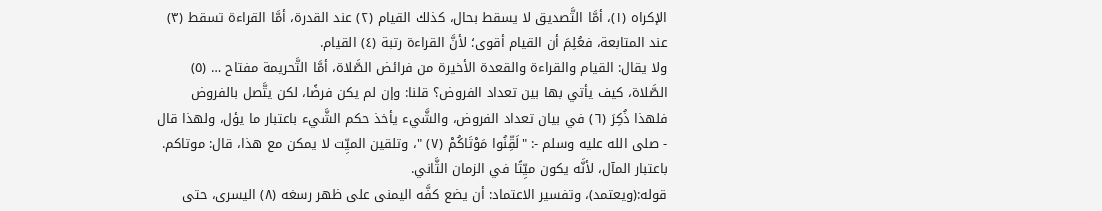الإكراه (١)، أمَّا التَّصديق لا يسقط بحال، كذلك القيام (٢) عند القدرة، أمَّا القراءة تسقط (٣) عند المتابعة، فعُلِمَ أن القيام أقوى؛ لأنَّ القراءة رتبة (٤) القيام.
ولا يقال: القيام والقراءة والقعدة الأخيرة من فرائض الصَّلاة، أمَّا التَّحريمة مفتاح … (٥) الصَّلاة، كيف يأتي بها بين تعداد الفروض؟ قلنا: وإن لم يكن فرضًا، لكن يتَّصل بالفروض فلهذا ذُكِرَ (٦) في بيان تعداد الفروض، والشَّيء يأخذ حكم الشَّيء باعتبار ما يؤل، ولهذا قال - صلى الله عليه وسلم -: "لَقِّنُوا مَوْتَاكُمْ (٧) "، وتلقين الميِّت لا يمكن مع هذا، قال: موتاكم. باعتبار المآل، لأنَّه يكون ميِّتًا في الزمان الثَّاني.
قوله:(ويعتمد)، وتفسير الاعتماد: أن يضع كفَّه اليمنى على ظهر رسغه (٨) اليسرى، حتى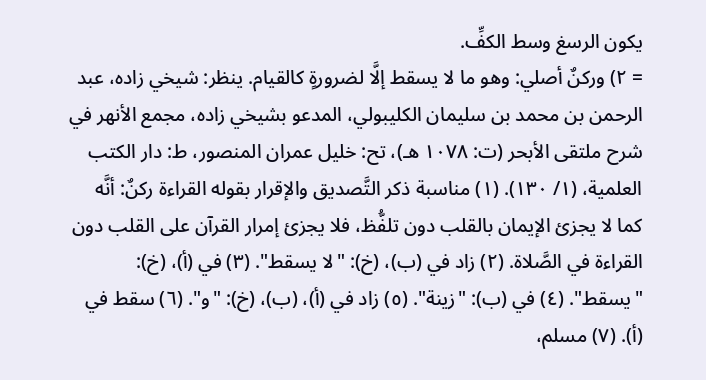يكون الرسغ وسط الكفِّ.
= ٢) وركنٌ أصلي: وهو ما لا يسقط إلَّا لضرورةٍ كالقيام. ينظر: شيخي زاده، عبد الرحمن بن محمد بن سليمان الكليبولي، المدعو بشيخي زاده، مجمع الأنهر في شرح ملتقى الأبحر (ت: ١٠٧٨ هـ)، تح: خليل عمران المنصور، ط: دار الكتب العلمية، (١/ ١٣٠). (١) مناسبة ذكر التَّصديق والإقرار بقوله القراءة ركنٌ: أنَّه كما لا يجزئ الإيمان بالقلب دون تلفُّظ، فلا يجزئ إمرار القرآن على القلب دون القراءة في الصَّلاة. (٢) زاد في (ب)، (خ): "لا يسقط". (٣) في (أ)، (خ): "يسقط". (٤) في (ب): "زينة". (٥) زاد في (أ)، (ب)، (خ): "و". (٦) سقط في (أ). (٧) مسلم،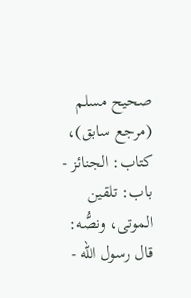صحيح مسلم (مرجع سابق)، كتاب: الجنائز - باب: تلقين الموتى، ونصُّه: قال رسول الله -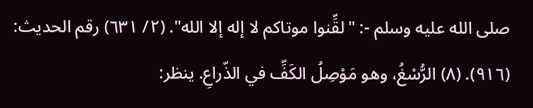صلى الله عليه وسلم -: "لقِّنوا موتاكم لا إله إلا الله". (٢/ ٦٣١) رقم الحديث: (٩١٦). (٨) الرُّسْغُ، وهو مَوْصِلُ الكَفِّ في الذّراعِ. ينظر: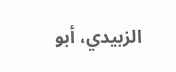الزبيدي، أبو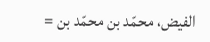الفيض، محمّد بن محمّد بن =